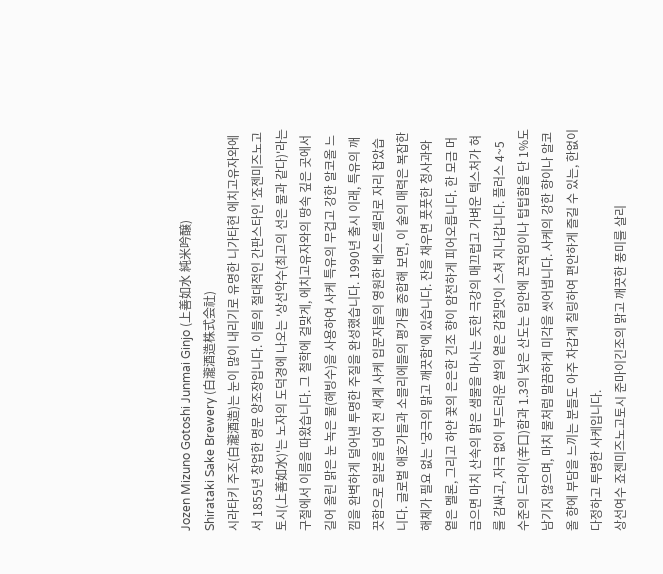Jozen Mizuno Gotoshi Junmai Ginjo (上善如水 純米吟醸)
Shirataki Sake Brewery (白瀧酒造株式会社)
시라타키 주조(白瀧酒造)는 눈이 많이 내리기로 유명한 니가타현 에치고유자와에서 1855년 창업한 명문 양조장입니다. 이들의 절대적인 간판스타인 '죠젠미즈노고토시(上善如水)'는 노자의 도덕경에 나오는 '상선약수(최고의 선은 물과 같다)'라는 구절에서 이름을 따왔습니다. 그 철학에 걸맞게, 에치고유자와의 땅속 깊은 곳에서 길어 올린 맑은 눈 녹은 물(해빙수)을 사용하여 사케 특유의 무겁고 강한 알코올 느낌을 완벽하게 덜어낸 투명한 주질을 완성했습니다. 1990년 출시 이래, 특유의 깨끗함으로 일본을 넘어 전 세계 사케 입문자들의 영원한 베스트셀러로 자리 잡았습니다. 글로벌 애호가들과 소믈리에들의 평가를 종합해 보면, 이 술의 매력은 복잡한 해체가 필요 없는 '궁극의 맑고 깨끗함'에 있습니다. 잔을 채우면 풋풋한 청사과와 옅은 멜론, 그리고 하얀 꽃의 은은한 긴조 향이 얌전하게 피어오릅니다. 한 모금 머금으면 마치 산속의 맑은 샘물을 마시는 듯한 극강의 매끄럽고 가벼운 텍스처가 혀를 감싸고, 자극 없이 부드러운 쌀의 옅은 감칠맛이 스쳐 지나갑니다. 플러스 4~5 수준의 드라이(辛口)함과 1.3의 낮은 산도는 입안에 끈적임이나 텁텁함을 단 1%도 남기지 않으며, 마치 물처럼 말끔하게 미각을 씻어냅니다. 사케의 강한 향이나 알코올 향에 부담을 느끼는 분들도 아주 차갑게 칠링하여 편안하게 즐길 수 있는, 한없이 다정하고 투명한 사케입니다.
상선여수 죠젠미즈노고토시 준마이긴조의 맑고 깨끗한 풍미를 살리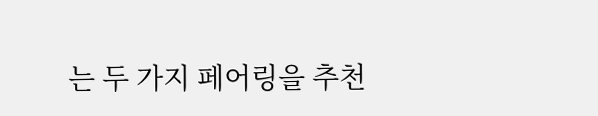는 두 가지 페어링을 추천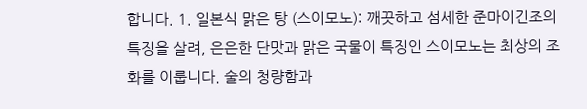합니다. 1. 일본식 맑은 탕 (스이모노): 깨끗하고 섬세한 준마이긴조의 특징을 살려, 은은한 단맛과 맑은 국물이 특징인 스이모노는 최상의 조화를 이룹니다. 술의 청량함과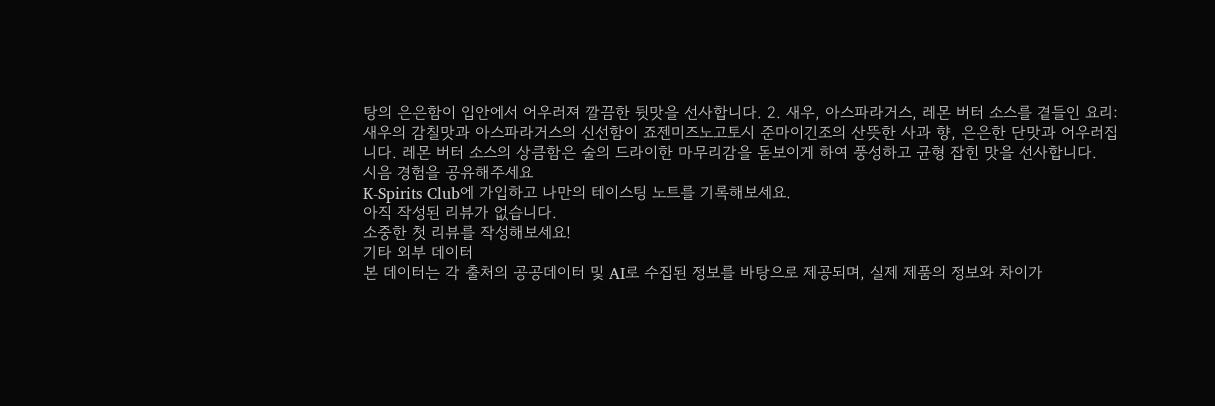탕의 은은함이 입안에서 어우러져 깔끔한 뒷맛을 선사합니다. 2. 새우, 아스파라거스, 레몬 버터 소스를 곁들인 요리: 새우의 감칠맛과 아스파라거스의 신선함이 죠젠미즈노고토시 준마이긴조의 산뜻한 사과 향, 은은한 단맛과 어우러집니다. 레몬 버터 소스의 상큼함은 술의 드라이한 마무리감을 돋보이게 하여 풍성하고 균형 잡힌 맛을 선사합니다.
시음 경험을 공유해주세요
K-Spirits Club에 가입하고 나만의 테이스팅 노트를 기록해보세요.
아직 작성된 리뷰가 없습니다.
소중한 첫 리뷰를 작성해보세요!
기타 외부 데이터
본 데이터는 각 출처의 공공데이터 및 AI로 수집된 정보를 바탕으로 제공되며, 실제 제품의 정보와 차이가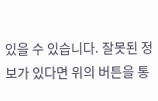있을 수 있습니다. 잘못된 정보가 있다면 위의 버튼을 통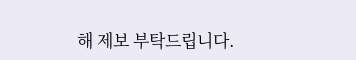해 제보 부탁드립니다.